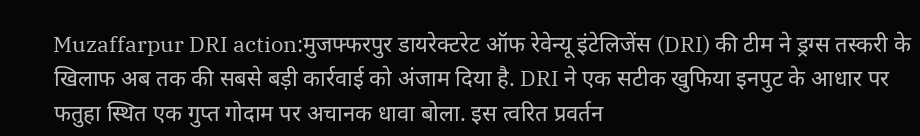Muzaffarpur DRI action:मुजफ्फरपुर डायरेक्टरेट ऑफ रेवेन्यू इंटेलिजेंस (DRI) की टीम ने ड्रग्स तस्करी के खिलाफ अब तक की सबसे बड़ी कार्रवाई को अंजाम दिया है. DRI ने एक सटीक खुफिया इनपुट के आधार पर फतुहा स्थित एक गुप्त गोदाम पर अचानक धावा बोला. इस त्वरित प्रवर्तन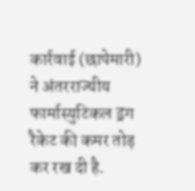कार्रवाई (छापेमारी) ने अंतरराज्यीय फार्मास्युटिकल ड्रग रैकेट की कमर तोड़ कर रख दी है.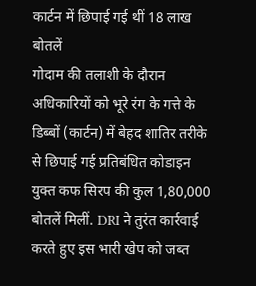कार्टन में छिपाई गई थीं 18 लाख बोतलें
गोदाम की तलाशी के दौरान अधिकारियों को भूरे रंग के गत्ते के डिब्बों (कार्टन) में बेहद शातिर तरीके से छिपाई गई प्रतिबंधित कोडाइन युक्त कफ सिरप की कुल 1,80,000 बोतलें मिलीं. DRI ने तुरंत कार्रवाई करते हुए इस भारी खेप को जब्त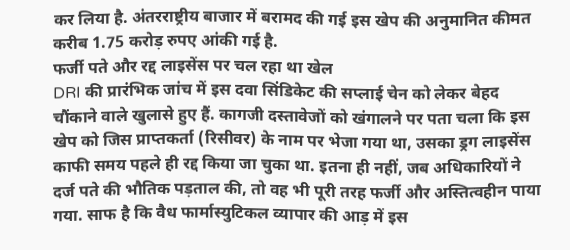कर लिया है. अंतरराष्ट्रीय बाजार में बरामद की गई इस खेप की अनुमानित कीमत करीब 1.75 करोड़ रुपए आंकी गई है.
फर्जी पते और रद्द लाइसेंस पर चल रहा था खेल
DRI की प्रारंभिक जांच में इस दवा सिंडिकेट की सप्लाई चेन को लेकर बेहद चौंकाने वाले खुलासे हुए हैं. कागजी दस्तावेजों को खंगालने पर पता चला कि इस खेप को जिस प्राप्तकर्ता (रिसीवर) के नाम पर भेजा गया था, उसका ड्रग लाइसेंस काफी समय पहले ही रद्द किया जा चुका था. इतना ही नहीं, जब अधिकारियों ने दर्ज पते की भौतिक पड़ताल की, तो वह भी पूरी तरह फर्जी और अस्तित्वहीन पाया गया. साफ है कि वैध फार्मास्युटिकल व्यापार की आड़ में इस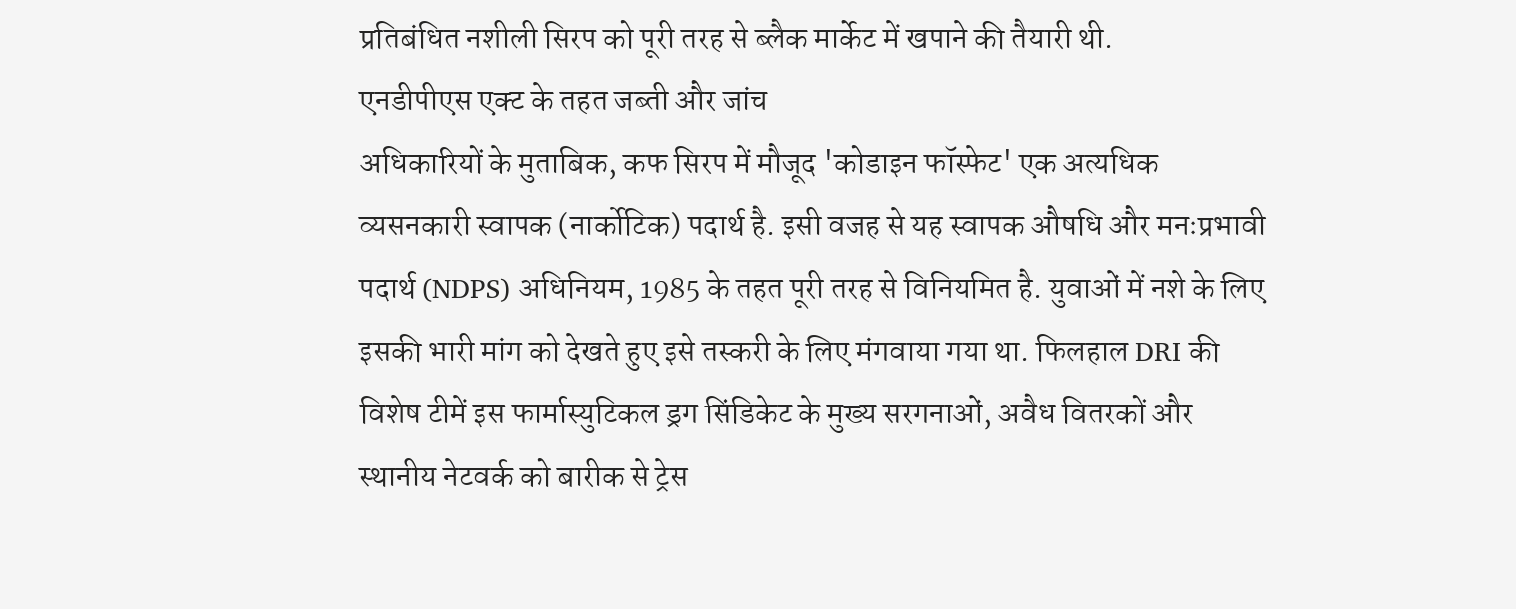प्रतिबंधित नशीली सिरप को पूरी तरह से ब्लैक मार्केट में खपाने की तैयारी थी.
एनडीपीएस एक्ट के तहत जब्ती और जांच
अधिकारियों के मुताबिक, कफ सिरप में मौजूद 'कोडाइन फॉस्फेट' एक अत्यधिक व्यसनकारी स्वापक (नार्कोटिक) पदार्थ है. इसी वजह से यह स्वापक औषधि और मनःप्रभावी पदार्थ (NDPS) अधिनियम, 1985 के तहत पूरी तरह से विनियमित है. युवाओं में नशे के लिए इसकी भारी मांग को देखते हुए इसे तस्करी के लिए मंगवाया गया था. फिलहाल DRI की विशेष टीमें इस फार्मास्युटिकल ड्रग सिंडिकेट के मुख्य सरगनाओं, अवैध वितरकों और स्थानीय नेटवर्क को बारीक से ट्रेस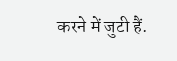करने में जुटी हैं.